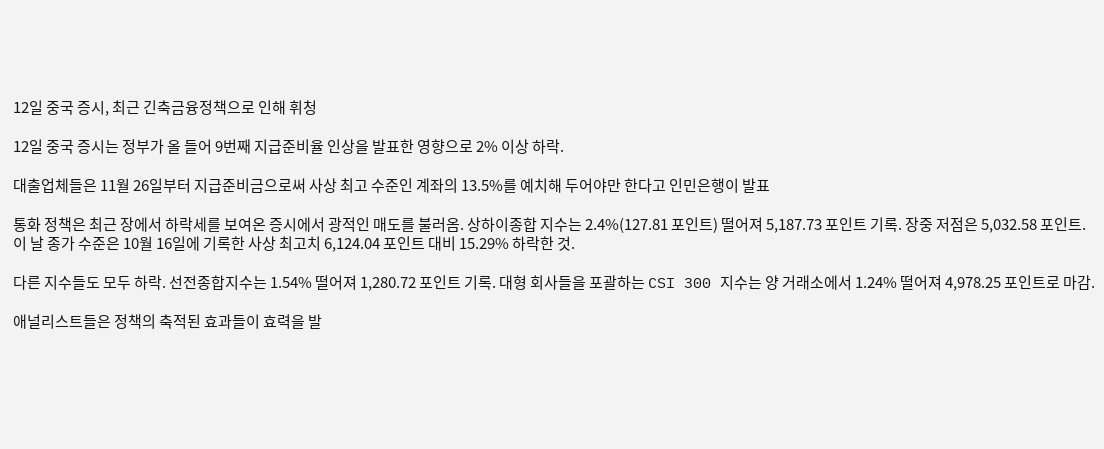12일 중국 증시, 최근 긴축금융정책으로 인해 휘청

12일 중국 증시는 정부가 올 들어 9번째 지급준비율 인상을 발표한 영향으로 2% 이상 하락.

대출업체들은 11월 26일부터 지급준비금으로써 사상 최고 수준인 계좌의 13.5%를 예치해 두어야만 한다고 인민은행이 발표

통화 정책은 최근 장에서 하락세를 보여온 증시에서 광적인 매도를 불러옴. 상하이종합 지수는 2.4%(127.81 포인트) 떨어져 5,187.73 포인트 기록. 장중 저점은 5,032.58 포인트. 이 날 종가 수준은 10월 16일에 기록한 사상 최고치 6,124.04 포인트 대비 15.29% 하락한 것.

다른 지수들도 모두 하락. 선전종합지수는 1.54% 떨어져 1,280.72 포인트 기록. 대형 회사들을 포괄하는 CSI 300 지수는 양 거래소에서 1.24% 떨어져 4,978.25 포인트로 마감.

애널리스트들은 정책의 축적된 효과들이 효력을 발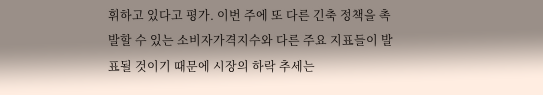휘하고 있다고 평가. 이번 주에 또 다른 긴축 정책을 촉발할 수 있는 소비자가격지수와 다른 주요 지표들이 발표될 것이기 때문에 시장의 하락 추세는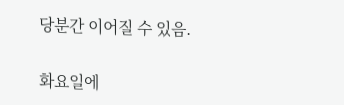당분간 이어질 수 있음.

화요일에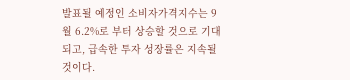발표될 예정인 소비자가격지수는 9월 6.2%로 부터 상승할 것으로 기대되고, 급속한 투자 성장률은 지속될 것이다.